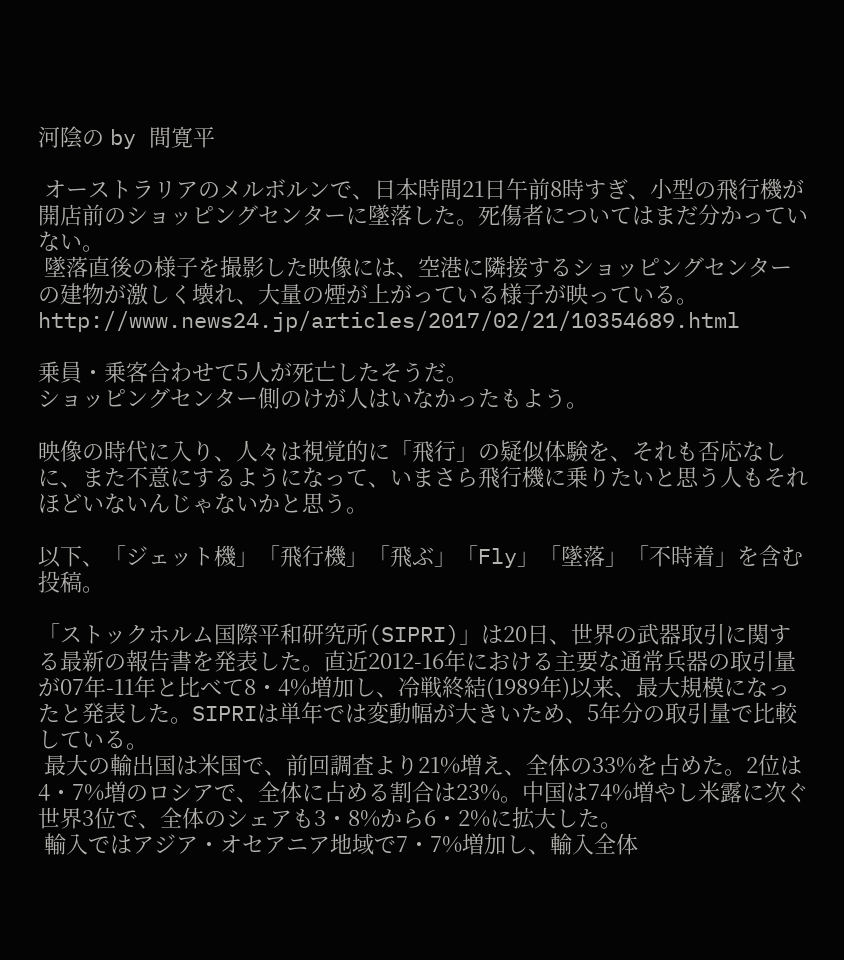河陰の by 間寛平

 オーストラリアのメルボルンで、日本時間21日午前8時すぎ、小型の飛行機が開店前のショッピングセンターに墜落した。死傷者についてはまだ分かっていない。
 墜落直後の様子を撮影した映像には、空港に隣接するショッピングセンターの建物が激しく壊れ、大量の煙が上がっている様子が映っている。
http://www.news24.jp/articles/2017/02/21/10354689.html

乗員・乗客合わせて5人が死亡したそうだ。
ショッピングセンター側のけが人はいなかったもよう。

映像の時代に入り、人々は視覚的に「飛行」の疑似体験を、それも否応なしに、また不意にするようになって、いまさら飛行機に乗りたいと思う人もそれほどいないんじゃないかと思う。

以下、「ジェット機」「飛行機」「飛ぶ」「Fly」「墜落」「不時着」を含む投稿。

「ストックホルム国際平和研究所(SIPRI)」は20日、世界の武器取引に関する最新の報告書を発表した。直近2012-16年における主要な通常兵器の取引量が07年-11年と比べて8・4%増加し、冷戦終結(1989年)以来、最大規模になったと発表した。SIPRIは単年では変動幅が大きいため、5年分の取引量で比較している。
 最大の輸出国は米国で、前回調査より21%増え、全体の33%を占めた。2位は4・7%増のロシアで、全体に占める割合は23%。中国は74%増やし米露に次ぐ世界3位で、全体のシェアも3・8%から6・2%に拡大した。
 輸入ではアジア・オセアニア地域で7・7%増加し、輸入全体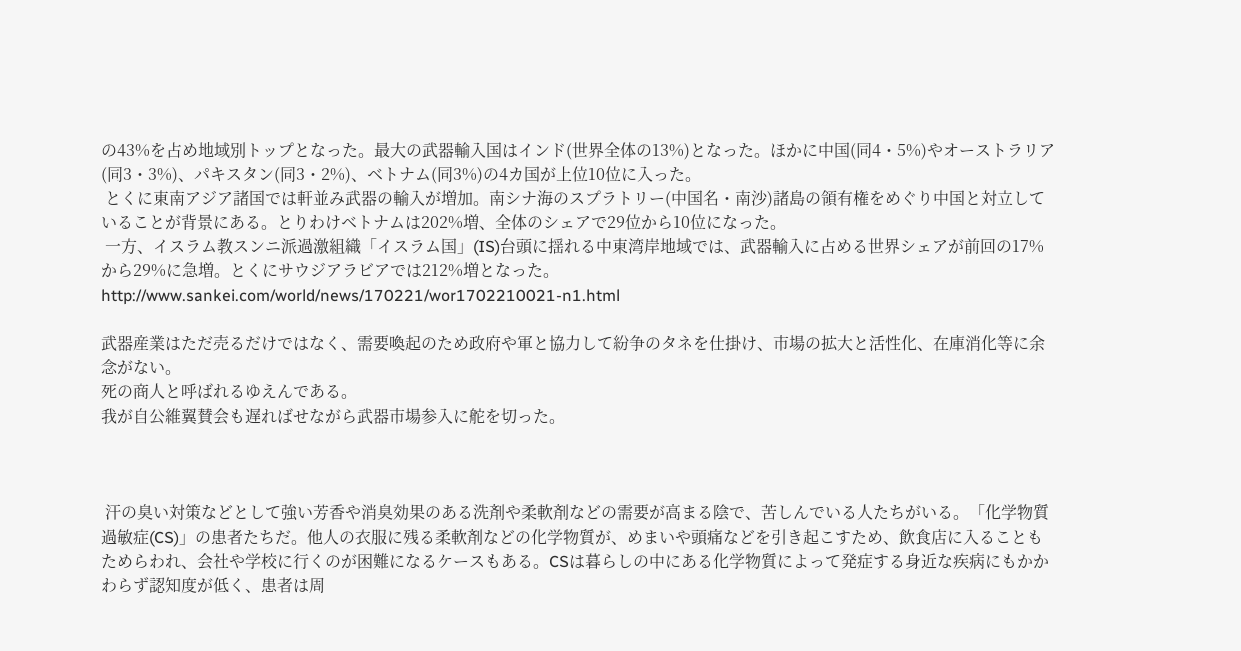の43%を占め地域別トップとなった。最大の武器輸入国はインド(世界全体の13%)となった。ほかに中国(同4・5%)やオーストラリア(同3・3%)、パキスタン(同3・2%)、ベトナム(同3%)の4カ国が上位10位に入った。
 とくに東南アジア諸国では軒並み武器の輸入が増加。南シナ海のスプラトリー(中国名・南沙)諸島の領有権をめぐり中国と対立していることが背景にある。とりわけベトナムは202%増、全体のシェアで29位から10位になった。
 一方、イスラム教スンニ派過激組織「イスラム国」(IS)台頭に揺れる中東湾岸地域では、武器輸入に占める世界シェアが前回の17%から29%に急増。とくにサウジアラビアでは212%増となった。
http://www.sankei.com/world/news/170221/wor1702210021-n1.html

武器産業はただ売るだけではなく、需要喚起のため政府や軍と協力して紛争のタネを仕掛け、市場の拡大と活性化、在庫消化等に余念がない。
死の商人と呼ばれるゆえんである。
我が自公維翼賛会も遅ればせながら武器市場参入に舵を切った。



 汗の臭い対策などとして強い芳香や消臭効果のある洗剤や柔軟剤などの需要が高まる陰で、苦しんでいる人たちがいる。「化学物質過敏症(CS)」の患者たちだ。他人の衣服に残る柔軟剤などの化学物質が、めまいや頭痛などを引き起こすため、飲食店に入ることもためらわれ、会社や学校に行くのが困難になるケースもある。CSは暮らしの中にある化学物質によって発症する身近な疾病にもかかわらず認知度が低く、患者は周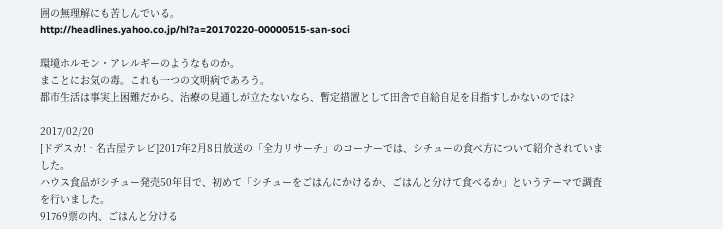囲の無理解にも苦しんでいる。
http://headlines.yahoo.co.jp/hl?a=20170220-00000515-san-soci

環境ホルモン・アレルギーのようなものか。
まことにお気の毒。これも一つの文明病であろう。
都市生活は事実上困難だから、治療の見通しが立たないなら、暫定措置として田舎で自給自足を目指すしかないのでは?

2017/02/20
[ドデスカ!‐名古屋テレビ]2017年2月8日放送の「全力リサーチ」のコーナーでは、シチューの食べ方について紹介されていました。
ハウス食品がシチュー発売50年目で、初めて「シチューをごはんにかけるか、ごはんと分けて食べるか」というテーマで調査を行いました。
91769票の内、ごはんと分ける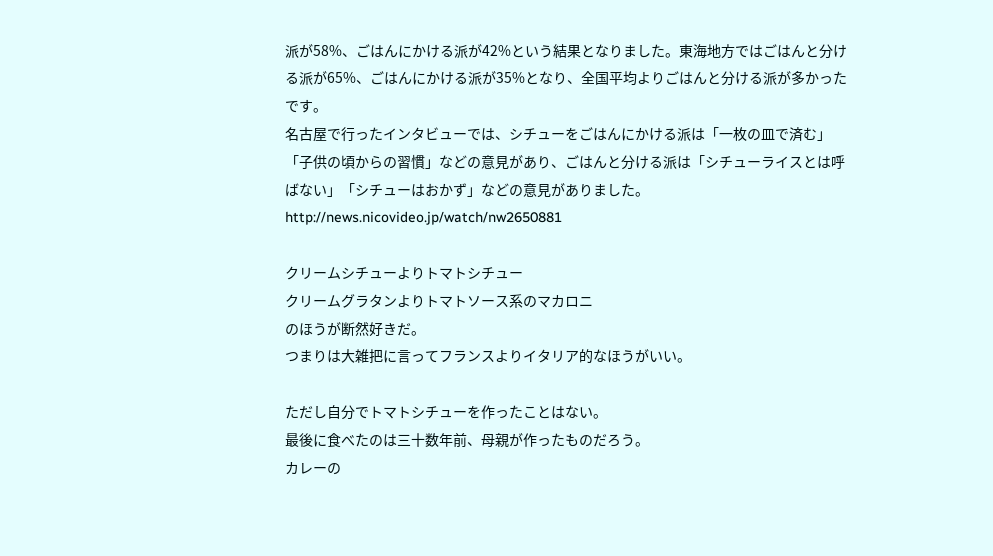派が58%、ごはんにかける派が42%という結果となりました。東海地方ではごはんと分ける派が65%、ごはんにかける派が35%となり、全国平均よりごはんと分ける派が多かったです。
名古屋で行ったインタビューでは、シチューをごはんにかける派は「一枚の皿で済む」「子供の頃からの習慣」などの意見があり、ごはんと分ける派は「シチューライスとは呼ばない」「シチューはおかず」などの意見がありました。
http://news.nicovideo.jp/watch/nw2650881

クリームシチューよりトマトシチュー
クリームグラタンよりトマトソース系のマカロニ
のほうが断然好きだ。
つまりは大雑把に言ってフランスよりイタリア的なほうがいい。

ただし自分でトマトシチューを作ったことはない。
最後に食べたのは三十数年前、母親が作ったものだろう。
カレーの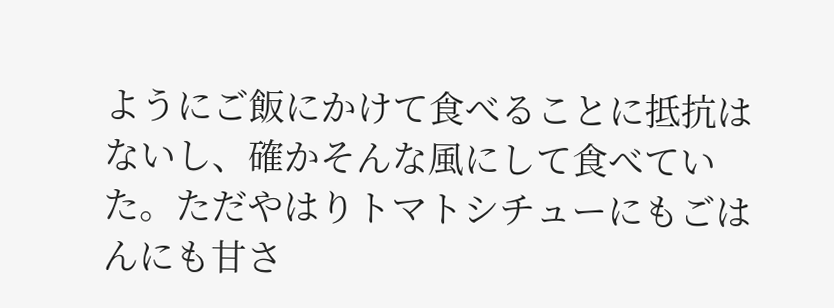ようにご飯にかけて食べることに抵抗はないし、確かそんな風にして食べていた。ただやはりトマトシチューにもごはんにも甘さ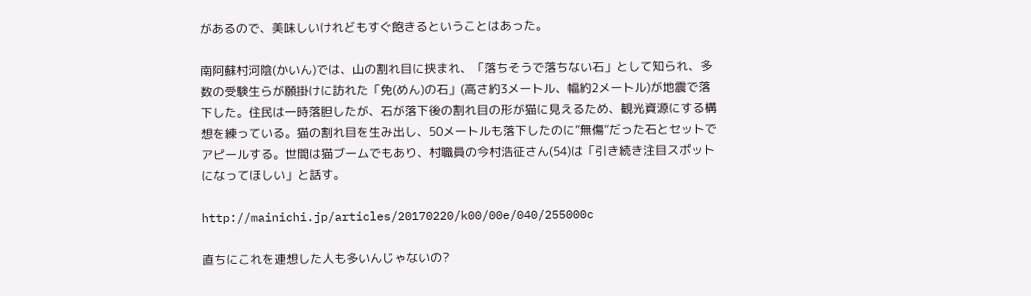があるので、美味しいけれどもすぐ飽きるということはあった。

南阿蘇村河陰(かいん)では、山の割れ目に挟まれ、「落ちそうで落ちない石」として知られ、多数の受験生らが願掛けに訪れた「免(めん)の石」(高さ約3メートル、幅約2メートル)が地震で落下した。住民は一時落胆したが、石が落下後の割れ目の形が猫に見えるため、観光資源にする構想を練っている。猫の割れ目を生み出し、50メートルも落下したのに”無傷”だった石とセットでアピールする。世間は猫ブームでもあり、村職員の今村浩征さん(54)は「引き続き注目スポットになってほしい」と話す。

http://mainichi.jp/articles/20170220/k00/00e/040/255000c

直ちにこれを連想した人も多いんじゃないの?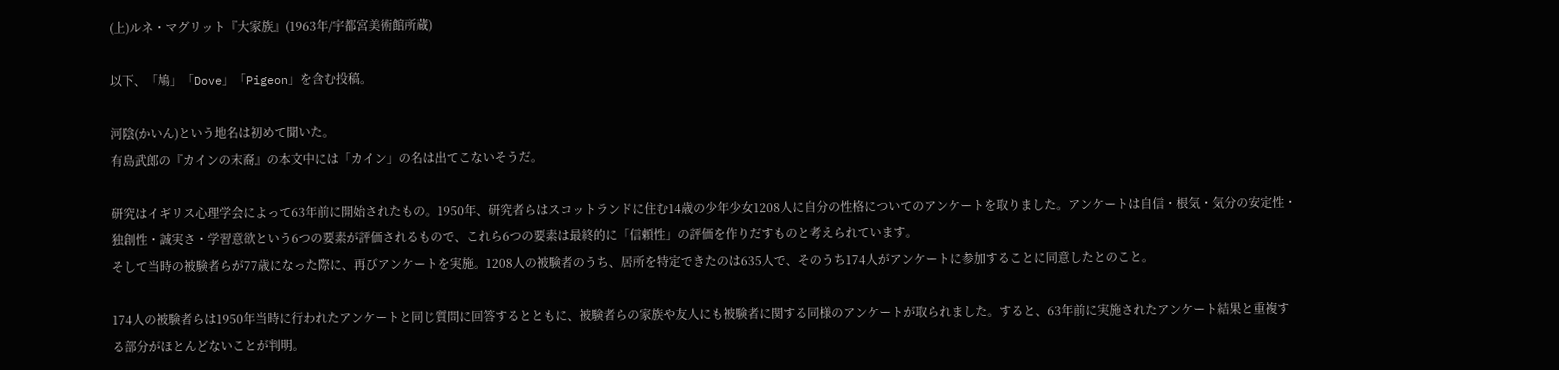(上)ルネ・マグリット『大家族』(1963年/宇都宮美術館所蔵)

以下、「鳩」「Dove」「Pigeon」を含む投稿。

河陰(かいん)という地名は初めて聞いた。
有島武郎の『カインの末裔』の本文中には「カイン」の名は出てこないそうだ。

研究はイギリス心理学会によって63年前に開始されたもの。1950年、研究者らはスコットランドに住む14歳の少年少女1208人に自分の性格についてのアンケートを取りました。アンケートは自信・根気・気分の安定性・独創性・誠実さ・学習意欲という6つの要素が評価されるもので、これら6つの要素は最終的に「信頼性」の評価を作りだすものと考えられています。
そして当時の被験者らが77歳になった際に、再びアンケートを実施。1208人の被験者のうち、居所を特定できたのは635人で、そのうち174人がアンケートに参加することに同意したとのこと。

174人の被験者らは1950年当時に行われたアンケートと同じ質問に回答するとともに、被験者らの家族や友人にも被験者に関する同様のアンケートが取られました。すると、63年前に実施されたアンケート結果と重複する部分がほとんどないことが判明。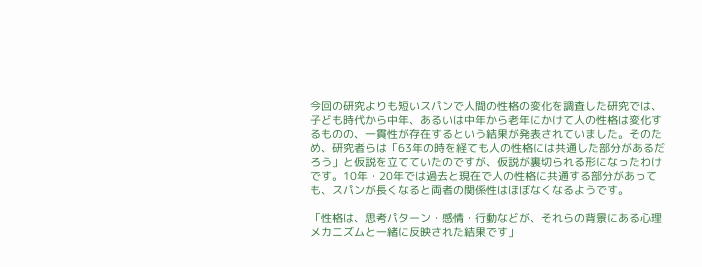今回の研究よりも短いスパンで人間の性格の変化を調査した研究では、子ども時代から中年、あるいは中年から老年にかけて人の性格は変化するものの、一貫性が存在するという結果が発表されていました。そのため、研究者らは「63年の時を経ても人の性格には共通した部分があるだろう」と仮説を立てていたのですが、仮説が裏切られる形になったわけです。10年・20年では過去と現在で人の性格に共通する部分があっても、スパンが長くなると両者の関係性はほぼなくなるようです。

「性格は、思考パターン・感情・行動などが、それらの背景にある心理メカニズムと一緒に反映された結果です」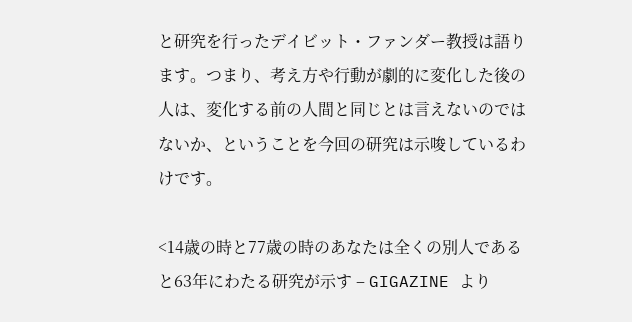と研究を行ったデイビット・ファンダー教授は語ります。つまり、考え方や行動が劇的に変化した後の人は、変化する前の人間と同じとは言えないのではないか、ということを今回の研究は示唆しているわけです。

<14歳の時と77歳の時のあなたは全くの別人であると63年にわたる研究が示す – GIGAZINE より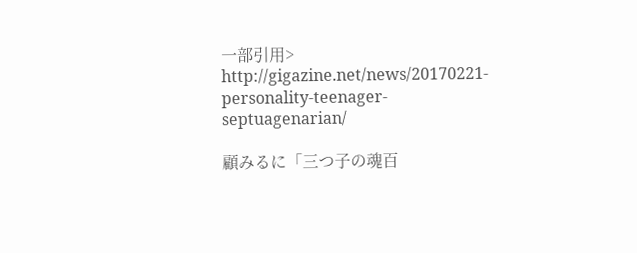一部引用>
http://gigazine.net/news/20170221-personality-teenager-septuagenarian/

顧みるに「三つ子の魂百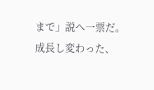まで」説へ一票だ。
成長し変わった、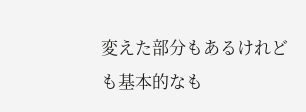変えた部分もあるけれども基本的なも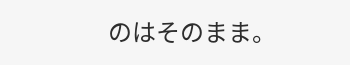のはそのまま。